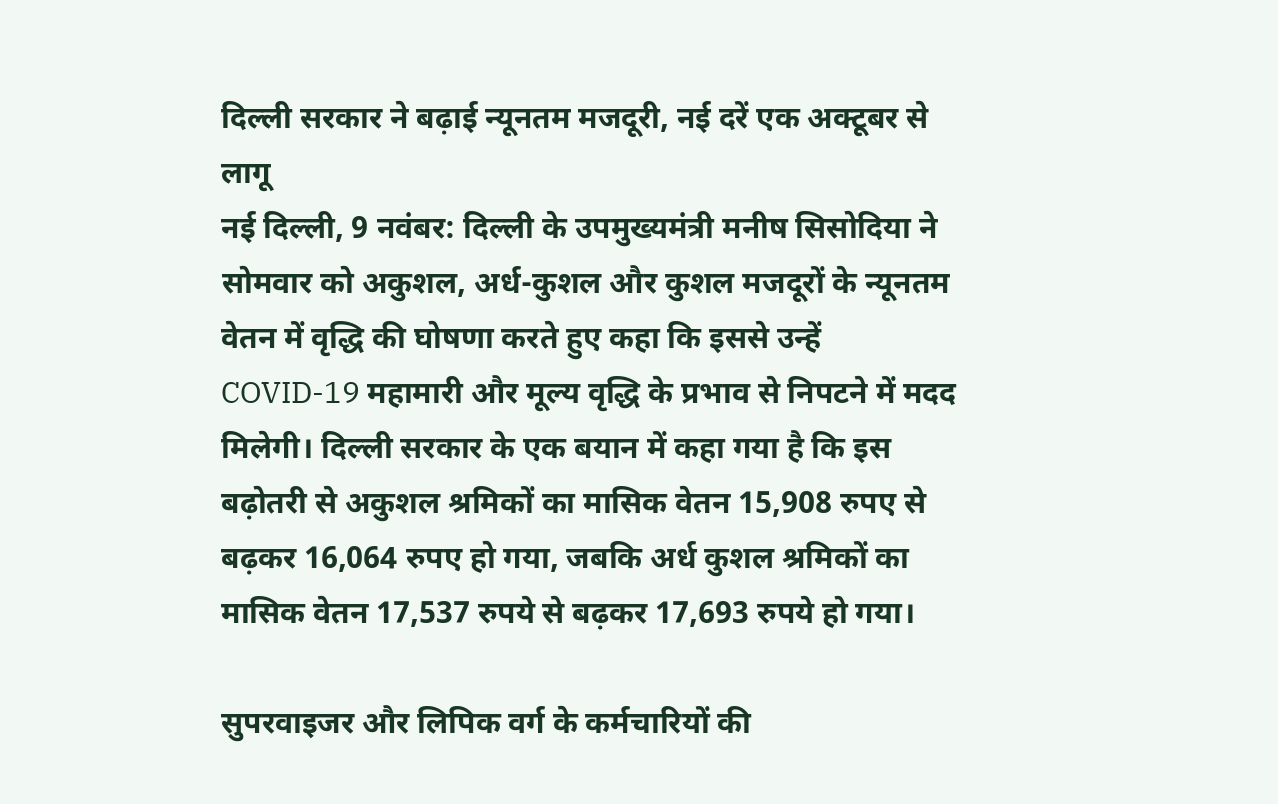दिल्ली सरकार ने बढ़ाई न्यूनतम मजदूरी, नई दरें एक अक्टूबर से लागू
नई दिल्ली, 9 नवंबर: दिल्ली के उपमुख्यमंत्री मनीष सिसोदिया ने सोमवार को अकुशल, अर्ध-कुशल और कुशल मजदूरों के न्यूनतम वेतन में वृद्धि की घोषणा करते हुए कहा कि इससे उन्हें COVID-19 महामारी और मूल्य वृद्धि के प्रभाव से निपटने में मदद मिलेगी। दिल्ली सरकार के एक बयान में कहा गया है कि इस बढ़ोतरी से अकुशल श्रमिकों का मासिक वेतन 15,908 रुपए से बढ़कर 16,064 रुपए हो गया, जबकि अर्ध कुशल श्रमिकों का मासिक वेतन 17,537 रुपये से बढ़कर 17,693 रुपये हो गया।

सुपरवाइजर और लिपिक वर्ग के कर्मचारियों की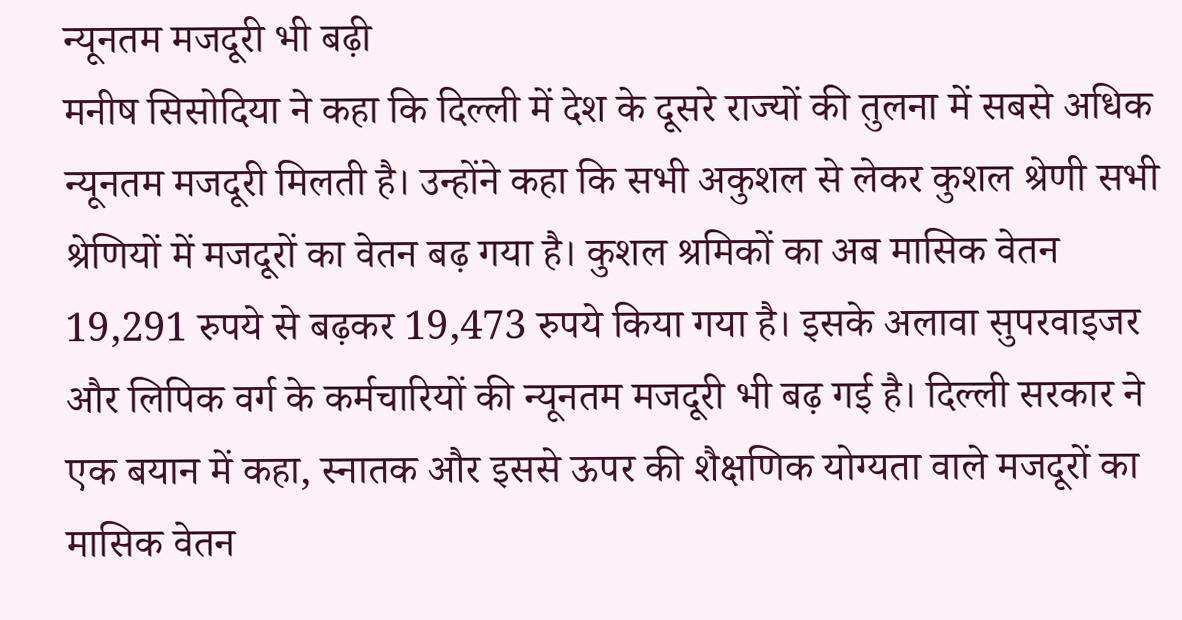न्यूनतम मजदूरी भी बढ़ी
मनीष सिसोदिया ने कहा कि दिल्ली में देश के दूसरे राज्यों की तुलना में सबसे अधिक न्यूनतम मजदूरी मिलती है। उन्होंने कहा कि सभी अकुशल से लेकर कुशल श्रेणी सभी श्रेणियों में मजदूरों का वेतन बढ़ गया है। कुशल श्रमिकों का अब मासिक वेतन 19,291 रुपये से बढ़कर 19,473 रुपये किया गया है। इसके अलावा सुपरवाइजर और लिपिक वर्ग के कर्मचारियों की न्यूनतम मजदूरी भी बढ़ गई है। दिल्ली सरकार ने एक बयान में कहा, स्नातक और इससे ऊपर की शैक्षणिक योग्यता वाले मजदूरों का मासिक वेतन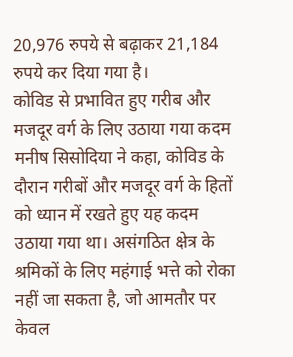20,976 रुपये से बढ़ाकर 21,184 रुपये कर दिया गया है।
कोविड से प्रभावित हुए गरीब और मजदूर वर्ग के लिए उठाया गया कदम
मनीष सिसोदिया ने कहा, कोविड के दौरान गरीबों और मजदूर वर्ग के हितों को ध्यान में रखते हुए यह कदम उठाया गया था। असंगठित क्षेत्र के श्रमिकों के लिए महंगाई भत्ते को रोका नहीं जा सकता है, जो आमतौर पर केवल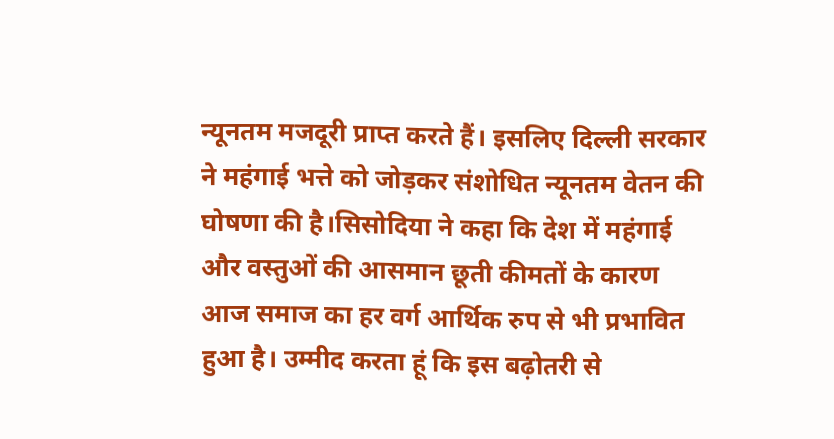न्यूनतम मजदूरी प्राप्त करते हैं। इसलिए दिल्ली सरकार ने महंगाई भत्ते को जोड़कर संशोधित न्यूनतम वेतन की घोषणा की है।सिसोदिया ने कहा कि देश में महंगाई और वस्तुओं की आसमान छूती कीमतों के कारण आज समाज का हर वर्ग आर्थिक रुप से भी प्रभावित हुआ है। उम्मीद करता हूं कि इस बढ़ोतरी से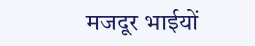मजदूर भाईयों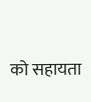को सहायता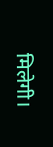मिलेगी।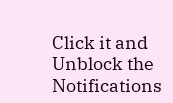Click it and Unblock the Notifications